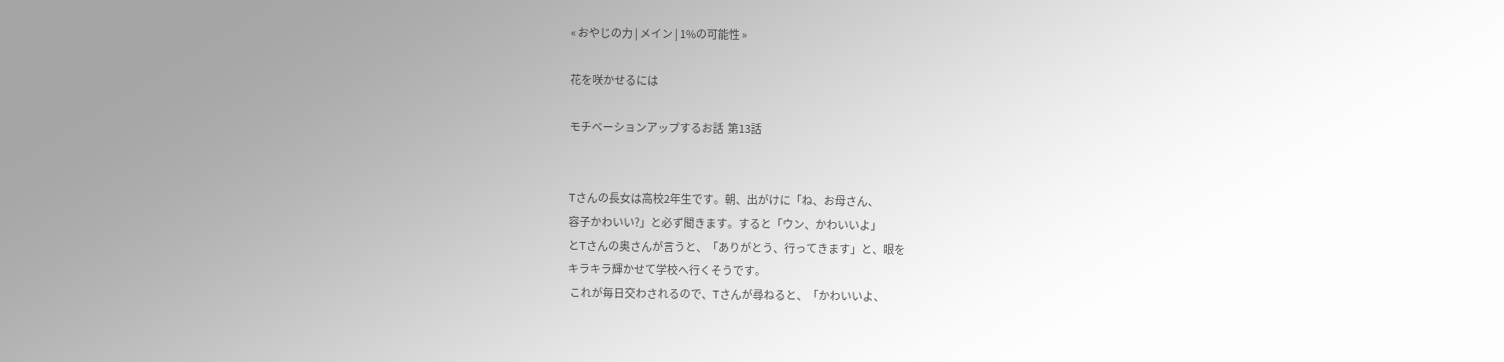« おやじの力 | メイン | 1%の可能性 »

花を咲かせるには

モチベーションアップするお話  第13話


Tさんの長女は高校2年生です。朝、出がけに「ね、お母さん、
容子かわいい?」と必ず聞きます。すると「ウン、かわいいよ」
とTさんの奥さんが言うと、「ありがとう、行ってきます」と、眼を
キラキラ輝かせて学校へ行くそうです。
 これが毎日交わされるので、Tさんが尋ねると、「かわいいよ、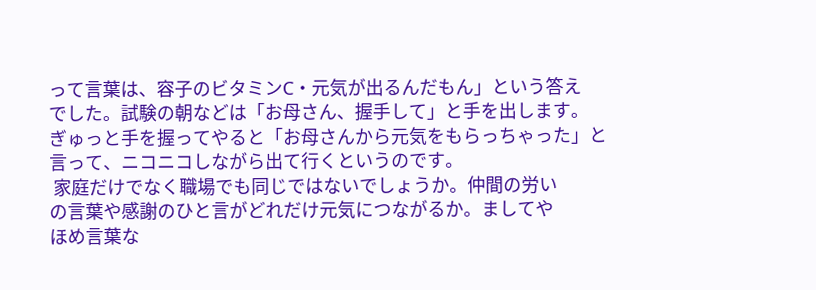って言葉は、容子のビタミンC・元気が出るんだもん」という答え
でした。試験の朝などは「お母さん、握手して」と手を出します。
ぎゅっと手を握ってやると「お母さんから元気をもらっちゃった」と
言って、ニコニコしながら出て行くというのです。
 家庭だけでなく職場でも同じではないでしょうか。仲間の労い
の言葉や感謝のひと言がどれだけ元気につながるか。ましてや
ほめ言葉な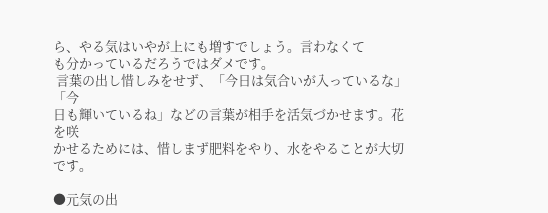ら、やる気はいやが上にも増すでしょう。言わなくて
も分かっているだろうではダメです。
 言葉の出し惜しみをせず、「今日は気合いが入っているな」「今
日も輝いているね」などの言葉が相手を活気づかせます。花を咲
かせるためには、惜しまず肥料をやり、水をやることが大切です。

●元気の出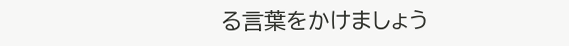る言葉をかけましょう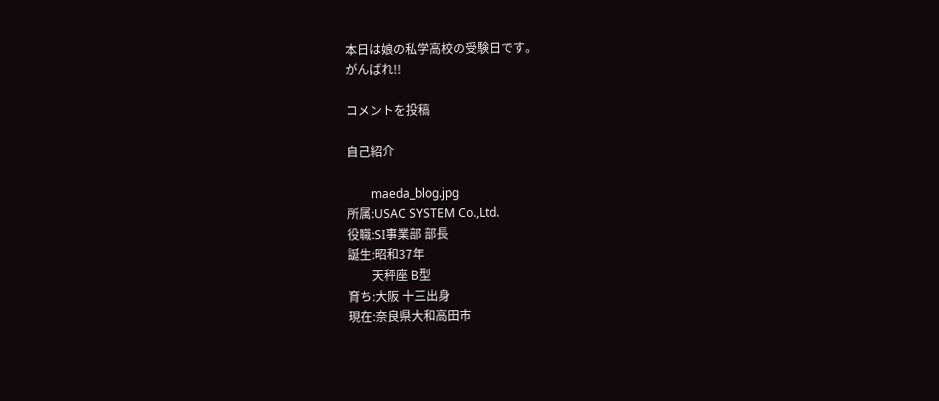本日は娘の私学高校の受験日です。
がんばれ!!

コメントを投稿

自己紹介

        maeda_blog.jpg
所属:USAC SYSTEM Co.,Ltd.
役職:SI事業部 部長
誕生:昭和37年
        天秤座 B型
育ち:大阪 十三出身
現在:奈良県大和高田市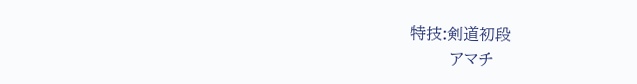特技:剣道初段
        アマチ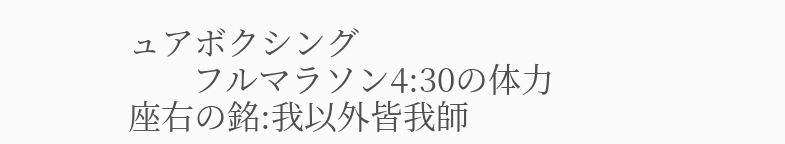ュアボクシング
        フルマラソン4:30の体力
座右の銘:我以外皆我師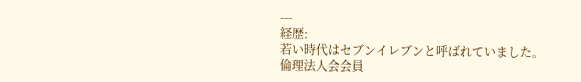---
経歴:
若い時代はセブンイレブンと呼ばれていました。
倫理法人会会員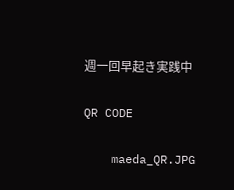週一回早起き実践中

QR CODE

    maeda_QR.JPG